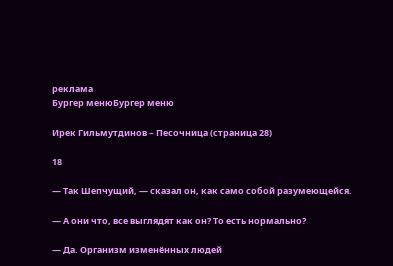реклама
Бургер менюБургер меню

Ирек Гильмутдинов – Песочница (страница 28)

18

— Так Шепчущий, — сказал он, как само собой разумеющейся.

— А они что, все выглядят как он? То есть нормально?

— Да. Организм изменённых людей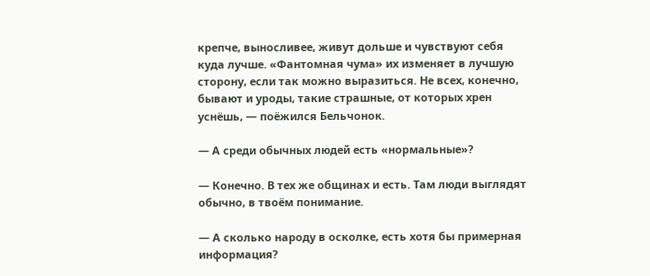крепче, выносливее, живут дольше и чувствуют себя куда лучше. «Фантомная чума» их изменяет в лучшую сторону, если так можно выразиться. Не всех, конечно, бывают и уроды, такие страшные, от которых хрен уснёшь, — поёжился Бельчонок.

— А среди обычных людей есть «нормальные»?

— Конечно. В тех же общинах и есть. Там люди выглядят обычно, в твоём понимание.

— А сколько народу в осколке, есть хотя бы примерная информация?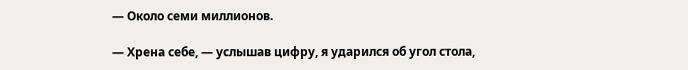— Около семи миллионов.

— Хрена себе, — услышав цифру, я ударился об угол стола,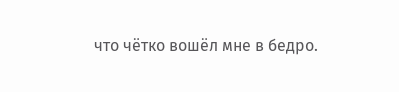что чётко вошёл мне в бедро.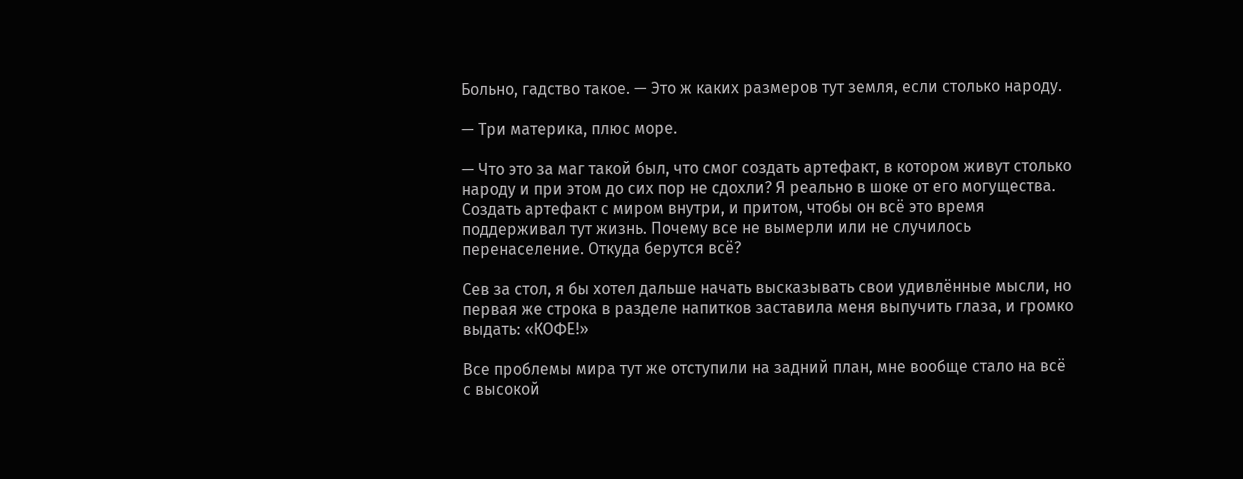Больно, гадство такое. — Это ж каких размеров тут земля, если столько народу.

— Три материка, плюс море.

— Что это за маг такой был, что смог создать артефакт, в котором живут столько народу и при этом до сих пор не сдохли? Я реально в шоке от его могущества. Создать артефакт с миром внутри, и притом, чтобы он всё это время поддерживал тут жизнь. Почему все не вымерли или не случилось перенаселение. Откуда берутся всё?

Сев за стол, я бы хотел дальше начать высказывать свои удивлённые мысли, но первая же строка в разделе напитков заставила меня выпучить глаза, и громко выдать: «КОФЕ!»

Все проблемы мира тут же отступили на задний план, мне вообще стало на всё с высокой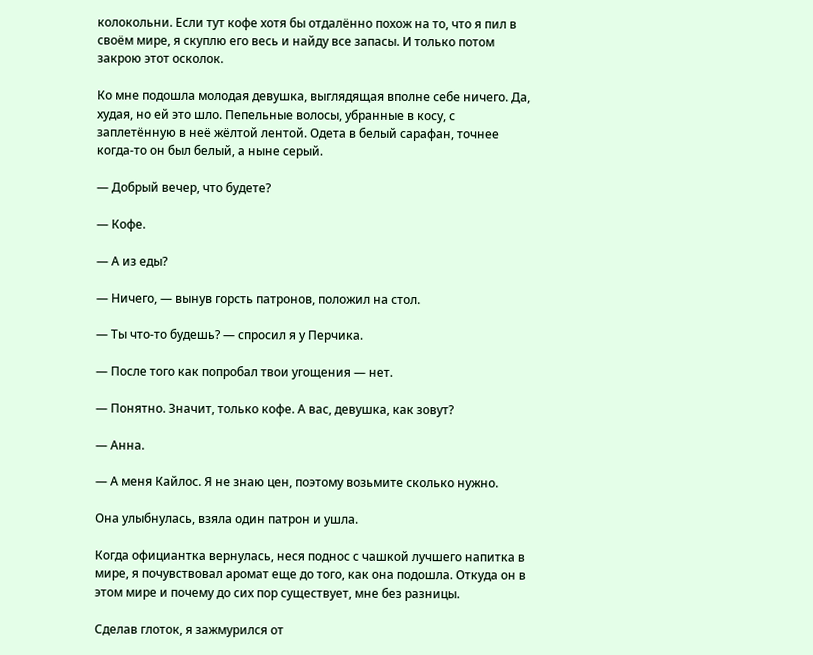колокольни. Если тут кофе хотя бы отдалённо похож на то, что я пил в своём мире, я скуплю его весь и найду все запасы. И только потом закрою этот осколок.

Ко мне подошла молодая девушка, выглядящая вполне себе ничего. Да, худая, но ей это шло. Пепельные волосы, убранные в косу, с заплетённую в неё жёлтой лентой. Одета в белый сарафан, точнее когда-то он был белый, а ныне серый.

— Добрый вечер, что будете?

— Кофе.

— А из еды?

— Ничего, — вынув горсть патронов, положил на стол.

— Ты что-то будешь? — спросил я у Перчика.

— После того как попробал твои угощения — нет.

— Понятно. Значит, только кофе. А вас, девушка, как зовут?

— Анна.

— А меня Кайлос. Я не знаю цен, поэтому возьмите сколько нужно.

Она улыбнулась, взяла один патрон и ушла.

Когда официантка вернулась, неся поднос с чашкой лучшего напитка в мире, я почувствовал аромат еще до того, как она подошла. Откуда он в этом мире и почему до сих пор существует, мне без разницы.

Сделав глоток, я зажмурился от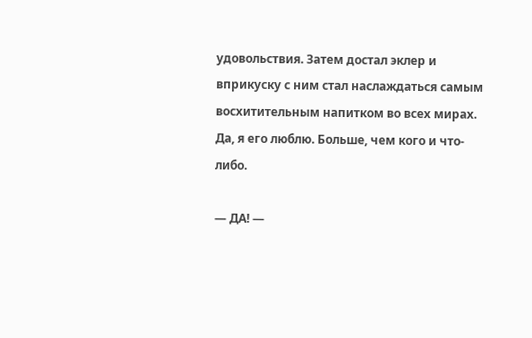удовольствия. Затем достал эклер и вприкуску с ним стал наслаждаться самым восхитительным напитком во всех мирах. Да, я его люблю. Больше, чем кого и что-либо.

— ДА! —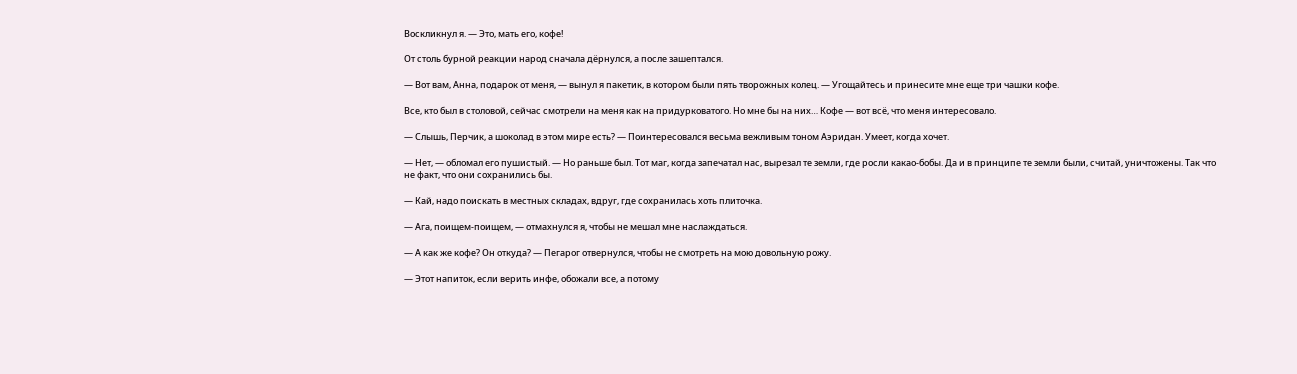Воскликнул я. — Это, мать его, кофе!

От столь бурной реакции народ сначала дёрнулся, а после зашептался.

— Вот вам, Анна, подарок от меня, — вынул я пакетик, в котором были пять творожных колец. — Угощайтесь и принесите мне еще три чашки кофе.

Все, кто был в столовой, сейчас смотрели на меня как на придурковатого. Но мне бы на них… Кофе — вот всё, что меня интересовало.

— Слышь, Перчик, а шоколад в этом мире есть? — Поинтересовался весьма вежливым тоном Аэридан. Умеет, когда хочет.

— Нет, — обломал его пушистый. — Но раньше был. Тот маг, когда запечатал нас, вырезал те земли, где росли какао-бобы. Да и в принципе те земли были, считай, уничтожены. Так что не факт, что они сохранились бы.

— Кай, надо поискать в местных складах, вдруг, где сохранилась хоть плиточка.

— Ага, поищем-поищем, — отмахнулся я, чтобы не мешал мне наслаждаться.

— А как же кофе? Он откуда? — Пегарог отвернулся, чтобы не смотреть на мою довольную рожу.

— Этот напиток, если верить инфе, обожали все, а потому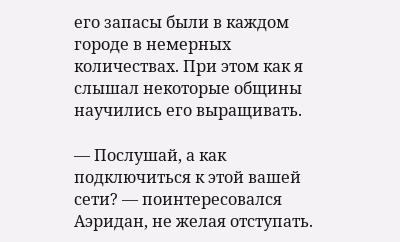его запасы были в каждом городе в немерных количествах. При этом как я слышал некоторые общины научились его выращивать.

— Послушай, а как подключиться к этой вашей сети? — поинтересовался Аэридан, не желая отступать.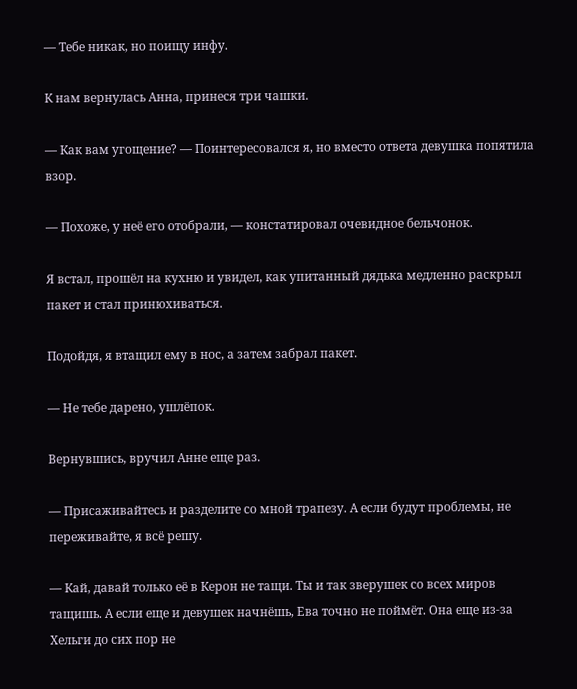— Тебе никак, но поищу инфу.

К нам вернулась Анна, принеся три чашки.

— Как вам угощение? — Поинтересовался я, но вместо ответа девушка попятила взор.

— Похоже, у неё его отобрали, — констатировал очевидное бельчонок.

Я встал, прошёл на кухню и увидел, как упитанный дядька медленно раскрыл пакет и стал принюхиваться.

Подойдя, я втащил ему в нос, а затем забрал пакет.

— Не тебе дарено, ушлёпок.

Вернувшись, вручил Анне еще раз.

— Присаживайтесь и разделите со мной трапезу. А если будут проблемы, не переживайте, я всё решу.

— Кай, давай только её в Керон не тащи. Ты и так зверушек со всех миров тащишь. А если еще и девушек начнёшь, Ева точно не поймёт. Она еще из-за Хельги до сих пор не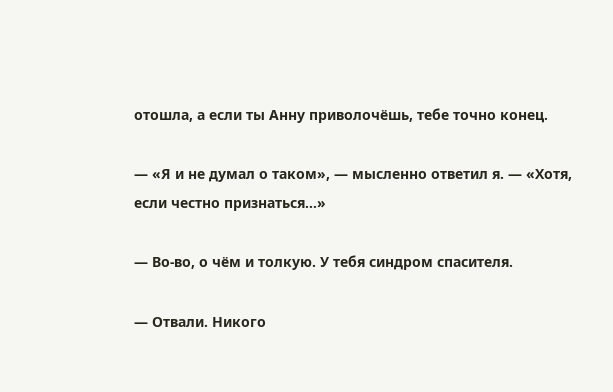отошла, а если ты Анну приволочёшь, тебе точно конец.

— «Я и не думал о таком», — мысленно ответил я. — «Хотя, если честно признаться…»

— Во-во, о чём и толкую. У тебя синдром спасителя.

— Отвали. Никого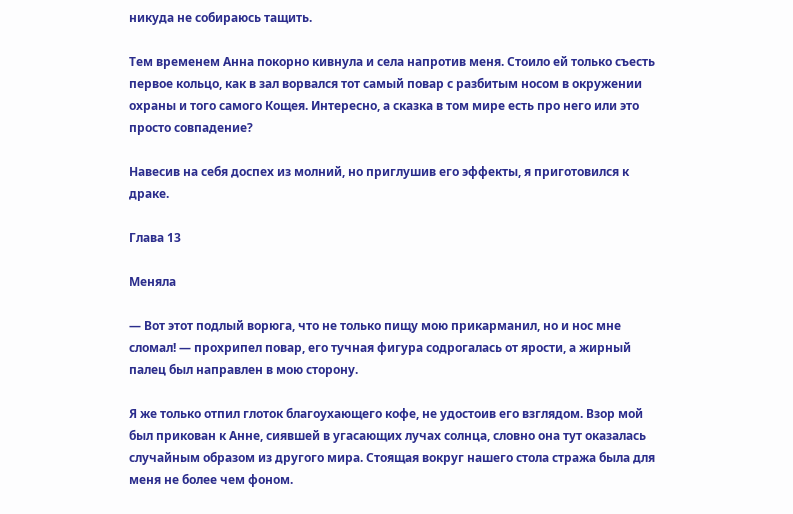никуда не собираюсь тащить.

Тем временем Анна покорно кивнула и села напротив меня. Стоило ей только съесть первое кольцо, как в зал ворвался тот самый повар с разбитым носом в окружении охраны и того самого Кощея. Интересно, а сказка в том мире есть про него или это просто совпадение?

Навесив на себя доспех из молний, но приглушив его эффекты, я приготовился к драке.

Глава 13

Меняла

— Вот этот подлый ворюга, что не только пищу мою прикарманил, но и нос мне сломал! — прохрипел повар, его тучная фигура содрогалась от ярости, а жирный палец был направлен в мою сторону.

Я же только отпил глоток благоухающего кофе, не удостоив его взглядом. Взор мой был прикован к Анне, сиявшей в угасающих лучах солнца, словно она тут оказалась случайным образом из другого мира. Стоящая вокруг нашего стола стража была для меня не более чем фоном.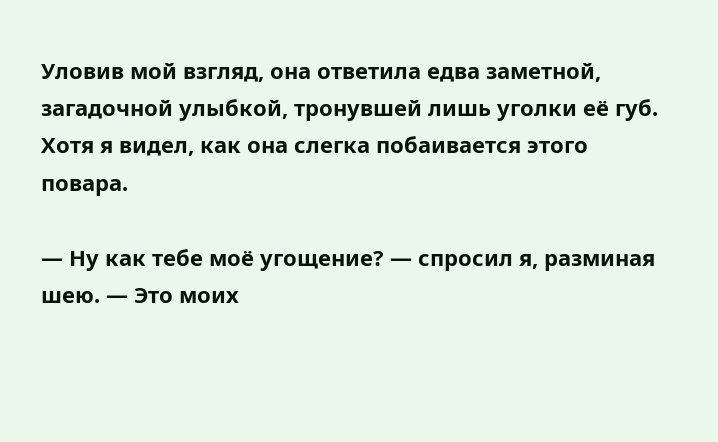Уловив мой взгляд, она ответила едва заметной, загадочной улыбкой, тронувшей лишь уголки её губ. Хотя я видел, как она слегка побаивается этого повара.

— Ну как тебе моё угощение? — спросил я, разминая шею. — Это моих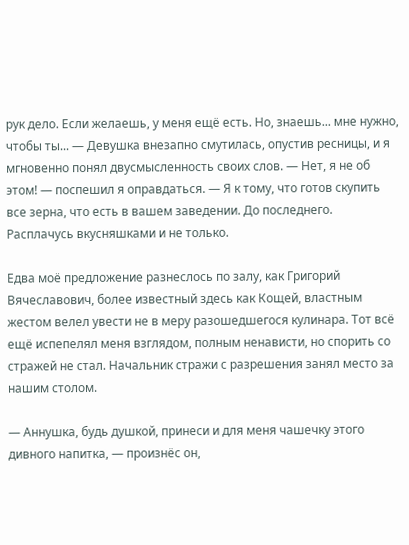рук дело. Если желаешь, у меня ещё есть. Но, знаешь... мне нужно, чтобы ты... — Девушка внезапно смутилась, опустив ресницы, и я мгновенно понял двусмысленность своих слов. — Нет, я не об этом! — поспешил я оправдаться. — Я к тому, что готов скупить все зерна, что есть в вашем заведении. До последнего. Расплачусь вкусняшками и не только.

Едва моё предложение разнеслось по залу, как Григорий Вячеславович, более известный здесь как Кощей, властным жестом велел увести не в меру разошедшегося кулинара. Тот всё ещё испепелял меня взглядом, полным ненависти, но спорить со стражей не стал. Начальник стражи с разрешения занял место за нашим столом.

— Аннушка, будь душкой, принеси и для меня чашечку этого дивного напитка, — произнёс он,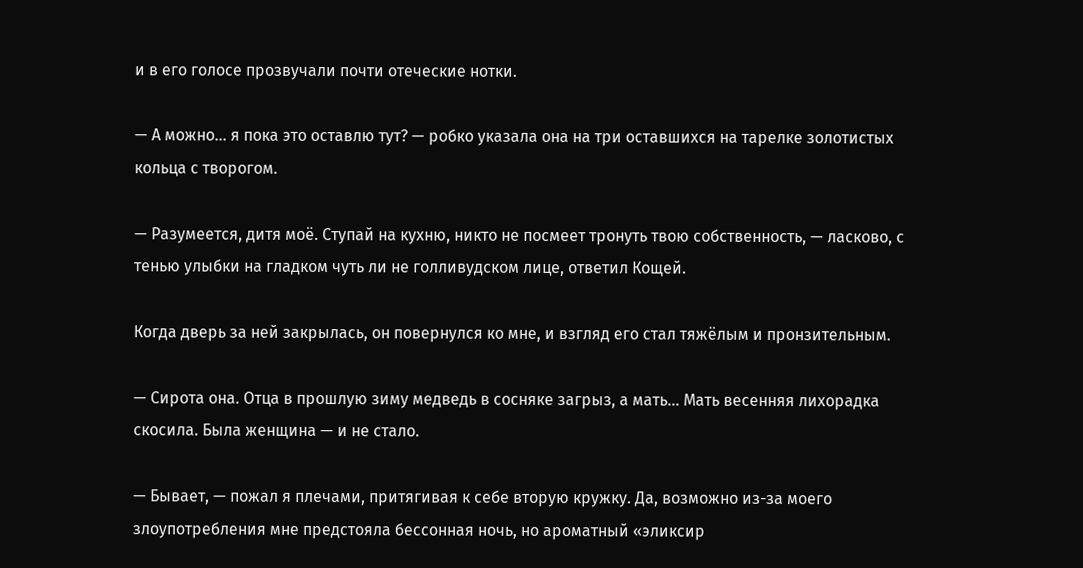и в его голосе прозвучали почти отеческие нотки.

— А можно... я пока это оставлю тут? — робко указала она на три оставшихся на тарелке золотистых кольца с творогом.

— Разумеется, дитя моё. Ступай на кухню, никто не посмеет тронуть твою собственность, — ласково, с тенью улыбки на гладком чуть ли не голливудском лице, ответил Кощей.

Когда дверь за ней закрылась, он повернулся ко мне, и взгляд его стал тяжёлым и пронзительным.

— Сирота она. Отца в прошлую зиму медведь в сосняке загрыз, а мать... Мать весенняя лихорадка скосила. Была женщина — и не стало.

— Бывает, — пожал я плечами, притягивая к себе вторую кружку. Да, возможно из-за моего злоупотребления мне предстояла бессонная ночь, но ароматный «эликсир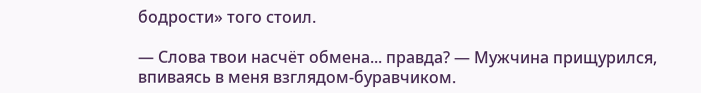бодрости» того стоил.

— Слова твои насчёт обмена... правда? — Мужчина прищурился, впиваясь в меня взглядом-буравчиком.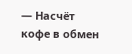— Насчёт кофе в обмен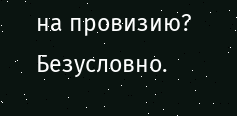на провизию? Безусловно.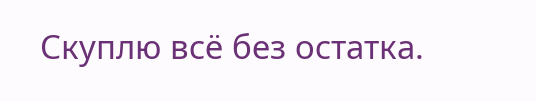Скуплю всё без остатка.